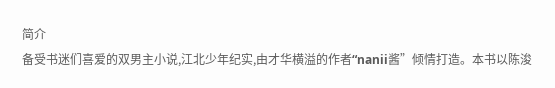简介
备受书迷们喜爱的双男主小说,江北少年纪实,由才华横溢的作者“nanii酱”倾情打造。本书以陈浚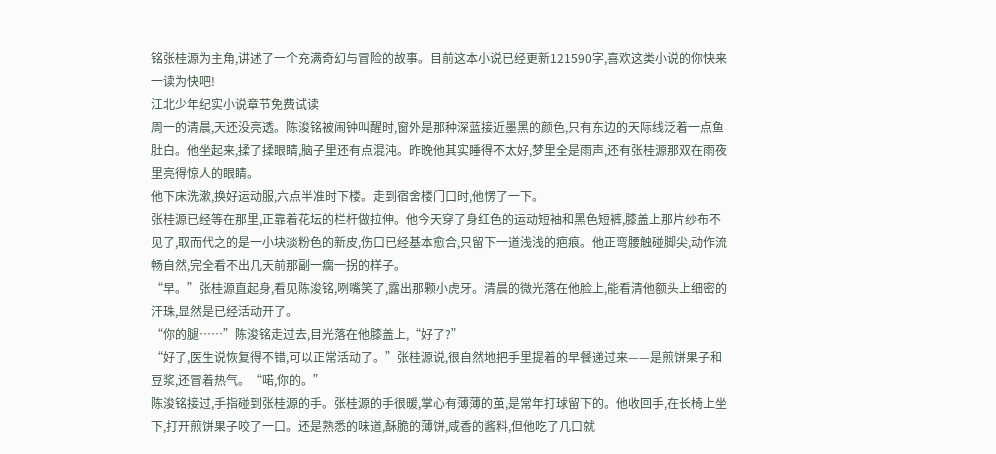铭张桂源为主角,讲述了一个充满奇幻与冒险的故事。目前这本小说已经更新121590字,喜欢这类小说的你快来一读为快吧!
江北少年纪实小说章节免费试读
周一的清晨,天还没亮透。陈浚铭被闹钟叫醒时,窗外是那种深蓝接近墨黑的颜色,只有东边的天际线泛着一点鱼肚白。他坐起来,揉了揉眼睛,脑子里还有点混沌。昨晚他其实睡得不太好,梦里全是雨声,还有张桂源那双在雨夜里亮得惊人的眼睛。
他下床洗漱,换好运动服,六点半准时下楼。走到宿舍楼门口时,他愣了一下。
张桂源已经等在那里,正靠着花坛的栏杆做拉伸。他今天穿了身红色的运动短袖和黑色短裤,膝盖上那片纱布不见了,取而代之的是一小块淡粉色的新皮,伤口已经基本愈合,只留下一道浅浅的疤痕。他正弯腰触碰脚尖,动作流畅自然,完全看不出几天前那副一瘸一拐的样子。
“早。”张桂源直起身,看见陈浚铭,咧嘴笑了,露出那颗小虎牙。清晨的微光落在他脸上,能看清他额头上细密的汗珠,显然是已经活动开了。
“你的腿……”陈浚铭走过去,目光落在他膝盖上,“好了?”
“好了,医生说恢复得不错,可以正常活动了。”张桂源说,很自然地把手里提着的早餐递过来——是煎饼果子和豆浆,还冒着热气。“喏,你的。”
陈浚铭接过,手指碰到张桂源的手。张桂源的手很暖,掌心有薄薄的茧,是常年打球留下的。他收回手,在长椅上坐下,打开煎饼果子咬了一口。还是熟悉的味道,酥脆的薄饼,咸香的酱料,但他吃了几口就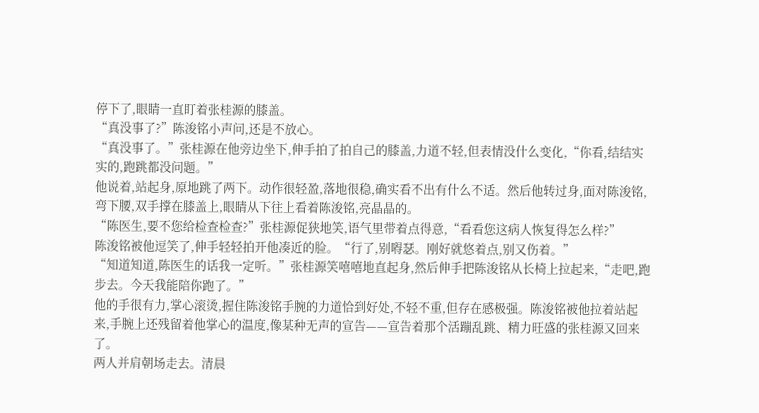停下了,眼睛一直盯着张桂源的膝盖。
“真没事了?”陈浚铭小声问,还是不放心。
“真没事了。”张桂源在他旁边坐下,伸手拍了拍自己的膝盖,力道不轻,但表情没什么变化,“你看,结结实实的,跑跳都没问题。”
他说着,站起身,原地跳了两下。动作很轻盈,落地很稳,确实看不出有什么不适。然后他转过身,面对陈浚铭,弯下腰,双手撑在膝盖上,眼睛从下往上看着陈浚铭,亮晶晶的。
“陈医生,要不您给检查检查?”张桂源促狭地笑,语气里带着点得意,“看看您这病人恢复得怎么样?”
陈浚铭被他逗笑了,伸手轻轻拍开他凑近的脸。“行了,别嘚瑟。刚好就悠着点,别又伤着。”
“知道知道,陈医生的话我一定听。”张桂源笑嘻嘻地直起身,然后伸手把陈浚铭从长椅上拉起来,“走吧,跑步去。今天我能陪你跑了。”
他的手很有力,掌心滚烫,握住陈浚铭手腕的力道恰到好处,不轻不重,但存在感极强。陈浚铭被他拉着站起来,手腕上还残留着他掌心的温度,像某种无声的宣告——宣告着那个活蹦乱跳、精力旺盛的张桂源又回来了。
两人并肩朝场走去。清晨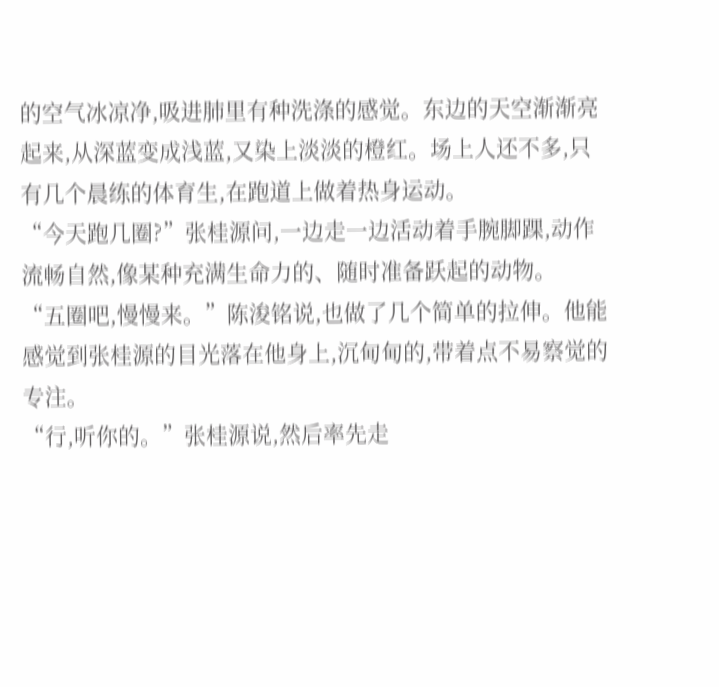的空气冰凉净,吸进肺里有种洗涤的感觉。东边的天空渐渐亮起来,从深蓝变成浅蓝,又染上淡淡的橙红。场上人还不多,只有几个晨练的体育生,在跑道上做着热身运动。
“今天跑几圈?”张桂源问,一边走一边活动着手腕脚踝,动作流畅自然,像某种充满生命力的、随时准备跃起的动物。
“五圈吧,慢慢来。”陈浚铭说,也做了几个简单的拉伸。他能感觉到张桂源的目光落在他身上,沉甸甸的,带着点不易察觉的专注。
“行,听你的。”张桂源说,然后率先走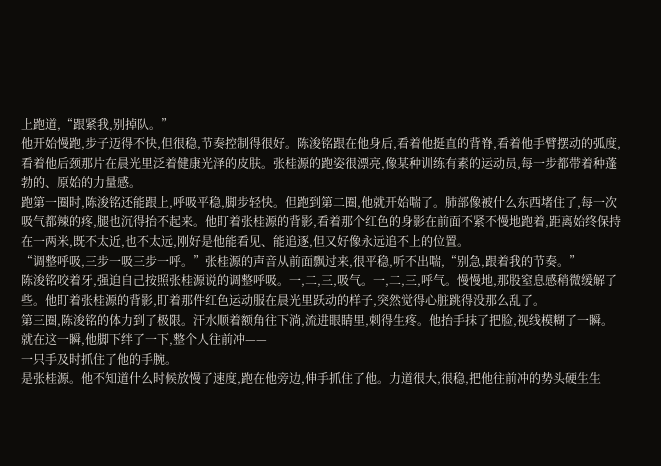上跑道,“跟紧我,别掉队。”
他开始慢跑,步子迈得不快,但很稳,节奏控制得很好。陈浚铭跟在他身后,看着他挺直的背脊,看着他手臂摆动的弧度,看着他后颈那片在晨光里泛着健康光泽的皮肤。张桂源的跑姿很漂亮,像某种训练有素的运动员,每一步都带着种蓬勃的、原始的力量感。
跑第一圈时,陈浚铭还能跟上,呼吸平稳,脚步轻快。但跑到第二圈,他就开始喘了。肺部像被什么东西堵住了,每一次吸气都辣的疼,腿也沉得抬不起来。他盯着张桂源的背影,看着那个红色的身影在前面不紧不慢地跑着,距离始终保持在一两米,既不太近,也不太远,刚好是他能看见、能追逐,但又好像永远追不上的位置。
“调整呼吸,三步一吸三步一呼。”张桂源的声音从前面飘过来,很平稳,听不出喘,“别急,跟着我的节奏。”
陈浚铭咬着牙,强迫自己按照张桂源说的调整呼吸。一,二,三,吸气。一,二,三,呼气。慢慢地,那股窒息感稍微缓解了些。他盯着张桂源的背影,盯着那件红色运动服在晨光里跃动的样子,突然觉得心脏跳得没那么乱了。
第三圈,陈浚铭的体力到了极限。汗水顺着额角往下淌,流进眼睛里,刺得生疼。他抬手抹了把脸,视线模糊了一瞬。就在这一瞬,他脚下绊了一下,整个人往前冲——
一只手及时抓住了他的手腕。
是张桂源。他不知道什么时候放慢了速度,跑在他旁边,伸手抓住了他。力道很大,很稳,把他往前冲的势头硬生生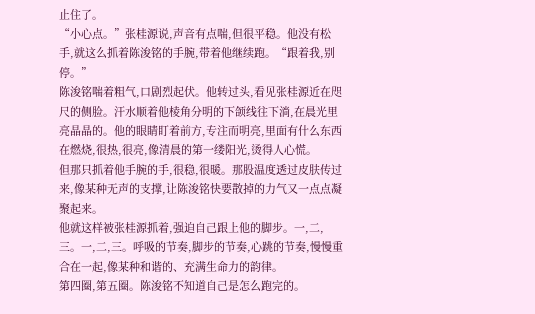止住了。
“小心点。”张桂源说,声音有点喘,但很平稳。他没有松手,就这么抓着陈浚铭的手腕,带着他继续跑。“跟着我,别停。”
陈浚铭喘着粗气,口剧烈起伏。他转过头,看见张桂源近在咫尺的侧脸。汗水顺着他棱角分明的下颌线往下淌,在晨光里亮晶晶的。他的眼睛盯着前方,专注而明亮,里面有什么东西在燃烧,很热,很亮,像清晨的第一缕阳光,烫得人心慌。
但那只抓着他手腕的手,很稳,很暖。那股温度透过皮肤传过来,像某种无声的支撑,让陈浚铭快要散掉的力气又一点点凝聚起来。
他就这样被张桂源抓着,强迫自己跟上他的脚步。一,二,三。一,二,三。呼吸的节奏,脚步的节奏,心跳的节奏,慢慢重合在一起,像某种和谐的、充满生命力的韵律。
第四圈,第五圈。陈浚铭不知道自己是怎么跑完的。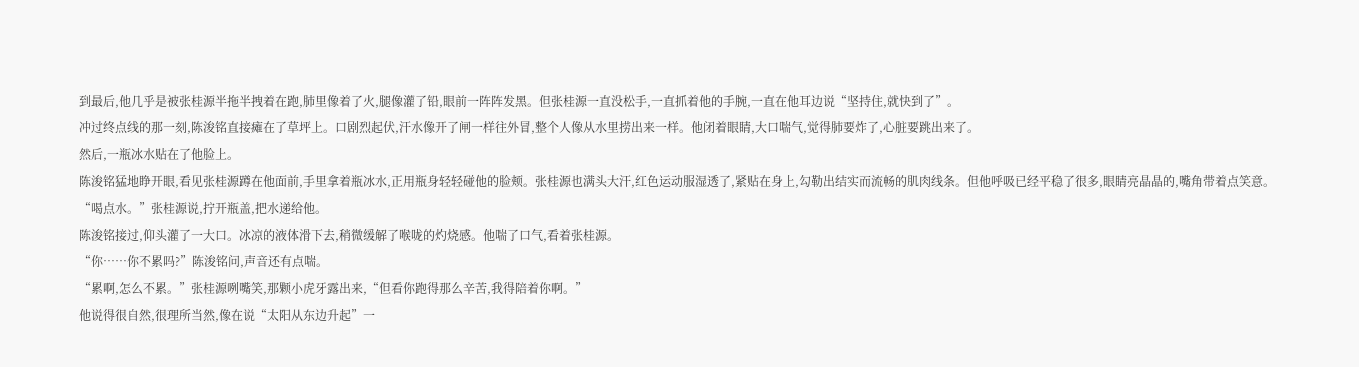到最后,他几乎是被张桂源半拖半拽着在跑,肺里像着了火,腿像灌了铅,眼前一阵阵发黑。但张桂源一直没松手,一直抓着他的手腕,一直在他耳边说“坚持住,就快到了”。
冲过终点线的那一刻,陈浚铭直接瘫在了草坪上。口剧烈起伏,汗水像开了闸一样往外冒,整个人像从水里捞出来一样。他闭着眼睛,大口喘气,觉得肺要炸了,心脏要跳出来了。
然后,一瓶冰水贴在了他脸上。
陈浚铭猛地睁开眼,看见张桂源蹲在他面前,手里拿着瓶冰水,正用瓶身轻轻碰他的脸颊。张桂源也满头大汗,红色运动服湿透了,紧贴在身上,勾勒出结实而流畅的肌肉线条。但他呼吸已经平稳了很多,眼睛亮晶晶的,嘴角带着点笑意。
“喝点水。”张桂源说,拧开瓶盖,把水递给他。
陈浚铭接过,仰头灌了一大口。冰凉的液体滑下去,稍微缓解了喉咙的灼烧感。他喘了口气,看着张桂源。
“你……你不累吗?”陈浚铭问,声音还有点喘。
“累啊,怎么不累。”张桂源咧嘴笑,那颗小虎牙露出来,“但看你跑得那么辛苦,我得陪着你啊。”
他说得很自然,很理所当然,像在说“太阳从东边升起”一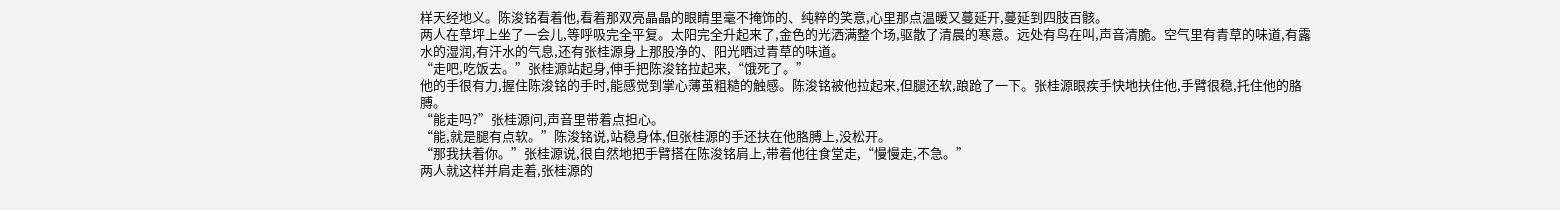样天经地义。陈浚铭看着他,看着那双亮晶晶的眼睛里毫不掩饰的、纯粹的笑意,心里那点温暖又蔓延开,蔓延到四肢百骸。
两人在草坪上坐了一会儿,等呼吸完全平复。太阳完全升起来了,金色的光洒满整个场,驱散了清晨的寒意。远处有鸟在叫,声音清脆。空气里有青草的味道,有露水的湿润,有汗水的气息,还有张桂源身上那股净的、阳光晒过青草的味道。
“走吧,吃饭去。”张桂源站起身,伸手把陈浚铭拉起来,“饿死了。”
他的手很有力,握住陈浚铭的手时,能感觉到掌心薄茧粗糙的触感。陈浚铭被他拉起来,但腿还软,踉跄了一下。张桂源眼疾手快地扶住他,手臂很稳,托住他的胳膊。
“能走吗?”张桂源问,声音里带着点担心。
“能,就是腿有点软。”陈浚铭说,站稳身体,但张桂源的手还扶在他胳膊上,没松开。
“那我扶着你。”张桂源说,很自然地把手臂搭在陈浚铭肩上,带着他往食堂走,“慢慢走,不急。”
两人就这样并肩走着,张桂源的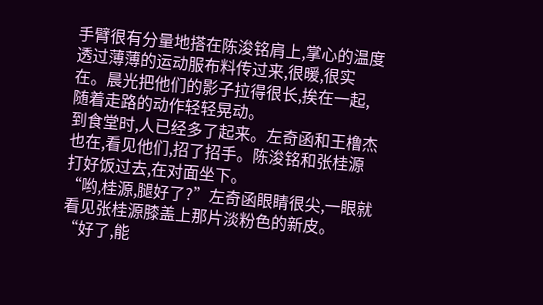手臂很有分量地搭在陈浚铭肩上,掌心的温度透过薄薄的运动服布料传过来,很暖,很实在。晨光把他们的影子拉得很长,挨在一起,随着走路的动作轻轻晃动。
到食堂时,人已经多了起来。左奇函和王橹杰也在,看见他们,招了招手。陈浚铭和张桂源打好饭过去,在对面坐下。
“哟,桂源,腿好了?”左奇函眼睛很尖,一眼就看见张桂源膝盖上那片淡粉色的新皮。
“好了,能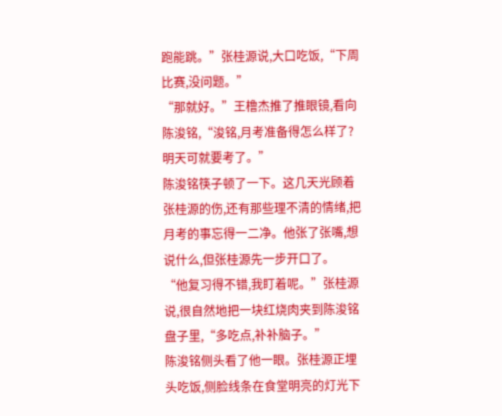跑能跳。”张桂源说,大口吃饭,“下周比赛,没问题。”
“那就好。”王橹杰推了推眼镜,看向陈浚铭,“浚铭,月考准备得怎么样了?明天可就要考了。”
陈浚铭筷子顿了一下。这几天光顾着张桂源的伤,还有那些理不清的情绪,把月考的事忘得一二净。他张了张嘴,想说什么,但张桂源先一步开口了。
“他复习得不错,我盯着呢。”张桂源说,很自然地把一块红烧肉夹到陈浚铭盘子里,“多吃点,补补脑子。”
陈浚铭侧头看了他一眼。张桂源正埋头吃饭,侧脸线条在食堂明亮的灯光下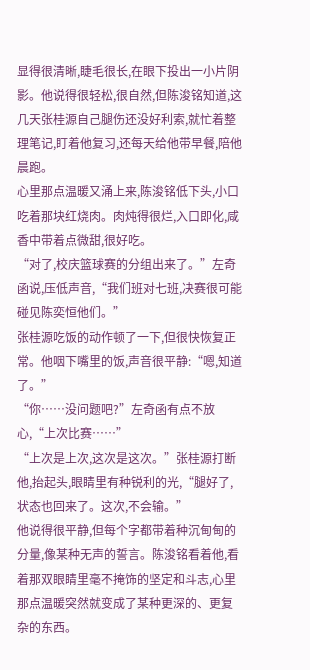显得很清晰,睫毛很长,在眼下投出一小片阴影。他说得很轻松,很自然,但陈浚铭知道,这几天张桂源自己腿伤还没好利索,就忙着整理笔记,盯着他复习,还每天给他带早餐,陪他晨跑。
心里那点温暖又涌上来,陈浚铭低下头,小口吃着那块红烧肉。肉炖得很烂,入口即化,咸香中带着点微甜,很好吃。
“对了,校庆篮球赛的分组出来了。”左奇函说,压低声音,“我们班对七班,决赛很可能碰见陈奕恒他们。”
张桂源吃饭的动作顿了一下,但很快恢复正常。他咽下嘴里的饭,声音很平静:“嗯,知道了。”
“你……没问题吧?”左奇函有点不放心,“上次比赛……”
“上次是上次,这次是这次。”张桂源打断他,抬起头,眼睛里有种锐利的光,“腿好了,状态也回来了。这次,不会输。”
他说得很平静,但每个字都带着种沉甸甸的分量,像某种无声的誓言。陈浚铭看着他,看着那双眼睛里毫不掩饰的坚定和斗志,心里那点温暖突然就变成了某种更深的、更复杂的东西。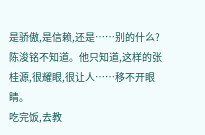是骄傲,是信赖,还是……别的什么?
陈浚铭不知道。他只知道,这样的张桂源,很耀眼,很让人……移不开眼睛。
吃完饭,去教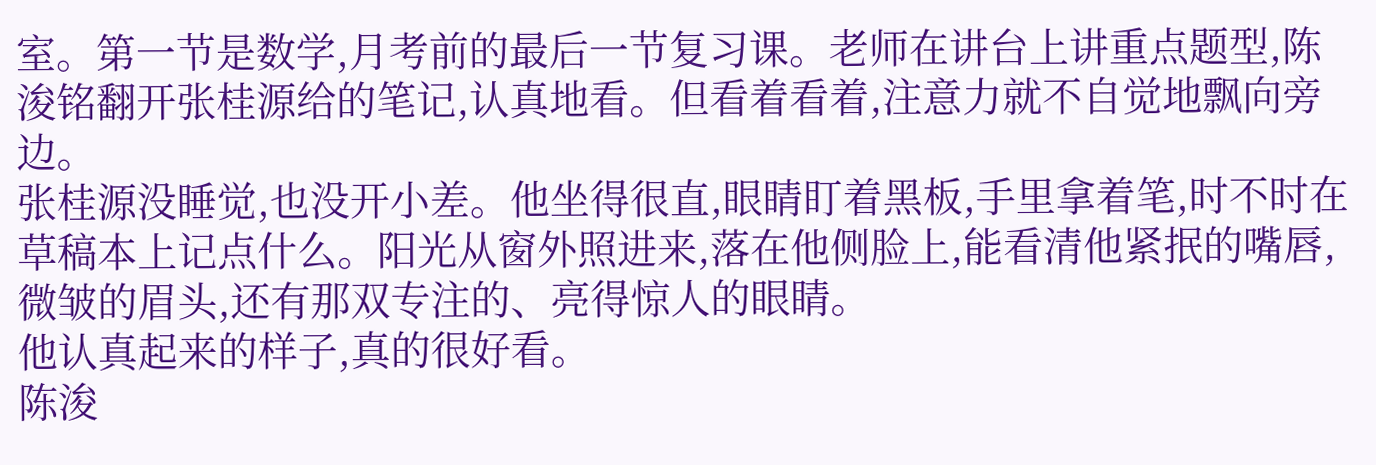室。第一节是数学,月考前的最后一节复习课。老师在讲台上讲重点题型,陈浚铭翻开张桂源给的笔记,认真地看。但看着看着,注意力就不自觉地飘向旁边。
张桂源没睡觉,也没开小差。他坐得很直,眼睛盯着黑板,手里拿着笔,时不时在草稿本上记点什么。阳光从窗外照进来,落在他侧脸上,能看清他紧抿的嘴唇,微皱的眉头,还有那双专注的、亮得惊人的眼睛。
他认真起来的样子,真的很好看。
陈浚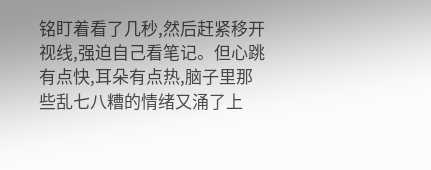铭盯着看了几秒,然后赶紧移开视线,强迫自己看笔记。但心跳有点快,耳朵有点热,脑子里那些乱七八糟的情绪又涌了上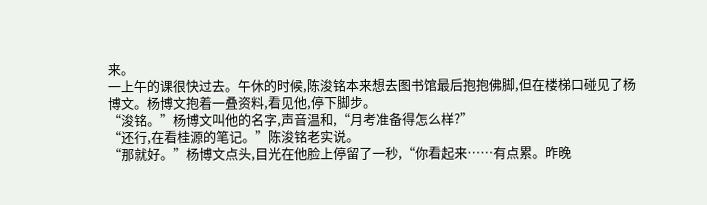来。
一上午的课很快过去。午休的时候,陈浚铭本来想去图书馆最后抱抱佛脚,但在楼梯口碰见了杨博文。杨博文抱着一叠资料,看见他,停下脚步。
“浚铭。”杨博文叫他的名字,声音温和,“月考准备得怎么样?”
“还行,在看桂源的笔记。”陈浚铭老实说。
“那就好。”杨博文点头,目光在他脸上停留了一秒,“你看起来……有点累。昨晚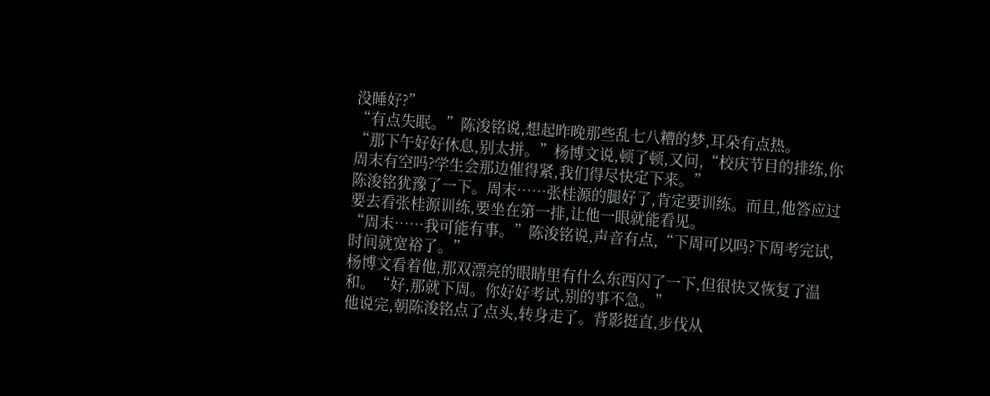没睡好?”
“有点失眠。”陈浚铭说,想起昨晚那些乱七八糟的梦,耳朵有点热。
“那下午好好休息,别太拼。”杨博文说,顿了顿,又问,“校庆节目的排练,你周末有空吗?学生会那边催得紧,我们得尽快定下来。”
陈浚铭犹豫了一下。周末……张桂源的腿好了,肯定要训练。而且,他答应过要去看张桂源训练,要坐在第一排,让他一眼就能看见。
“周末……我可能有事。”陈浚铭说,声音有点,“下周可以吗?下周考完试,时间就宽裕了。”
杨博文看着他,那双漂亮的眼睛里有什么东西闪了一下,但很快又恢复了温和。“好,那就下周。你好好考试,别的事不急。”
他说完,朝陈浚铭点了点头,转身走了。背影挺直,步伐从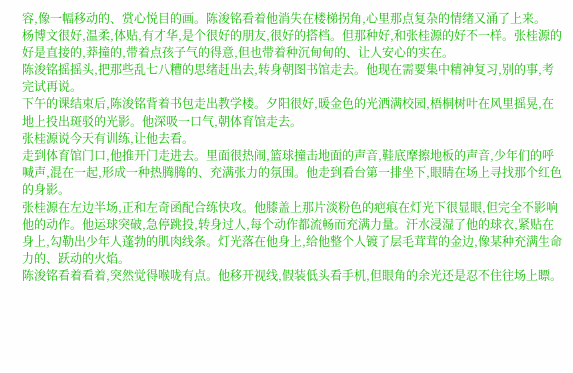容,像一幅移动的、赏心悦目的画。陈浚铭看着他消失在楼梯拐角,心里那点复杂的情绪又涌了上来。
杨博文很好,温柔,体贴,有才华,是个很好的朋友,很好的搭档。但那种好,和张桂源的好不一样。张桂源的好是直接的,莽撞的,带着点孩子气的得意,但也带着种沉甸甸的、让人安心的实在。
陈浚铭摇摇头,把那些乱七八糟的思绪赶出去,转身朝图书馆走去。他现在需要集中精神复习,别的事,考完试再说。
下午的课结束后,陈浚铭背着书包走出教学楼。夕阳很好,暖金色的光洒满校园,梧桐树叶在风里摇晃,在地上投出斑驳的光影。他深吸一口气,朝体育馆走去。
张桂源说今天有训练,让他去看。
走到体育馆门口,他推开门走进去。里面很热闹,篮球撞击地面的声音,鞋底摩擦地板的声音,少年们的呼喊声,混在一起,形成一种热腾腾的、充满张力的氛围。他走到看台第一排坐下,眼睛在场上寻找那个红色的身影。
张桂源在左边半场,正和左奇函配合练快攻。他膝盖上那片淡粉色的疤痕在灯光下很显眼,但完全不影响他的动作。他运球突破,急停跳投,转身过人,每个动作都流畅而充满力量。汗水浸湿了他的球衣,紧贴在身上,勾勒出少年人蓬勃的肌肉线条。灯光落在他身上,给他整个人镀了层毛茸茸的金边,像某种充满生命力的、跃动的火焰。
陈浚铭看着看着,突然觉得喉咙有点。他移开视线,假装低头看手机,但眼角的余光还是忍不住往场上瞟。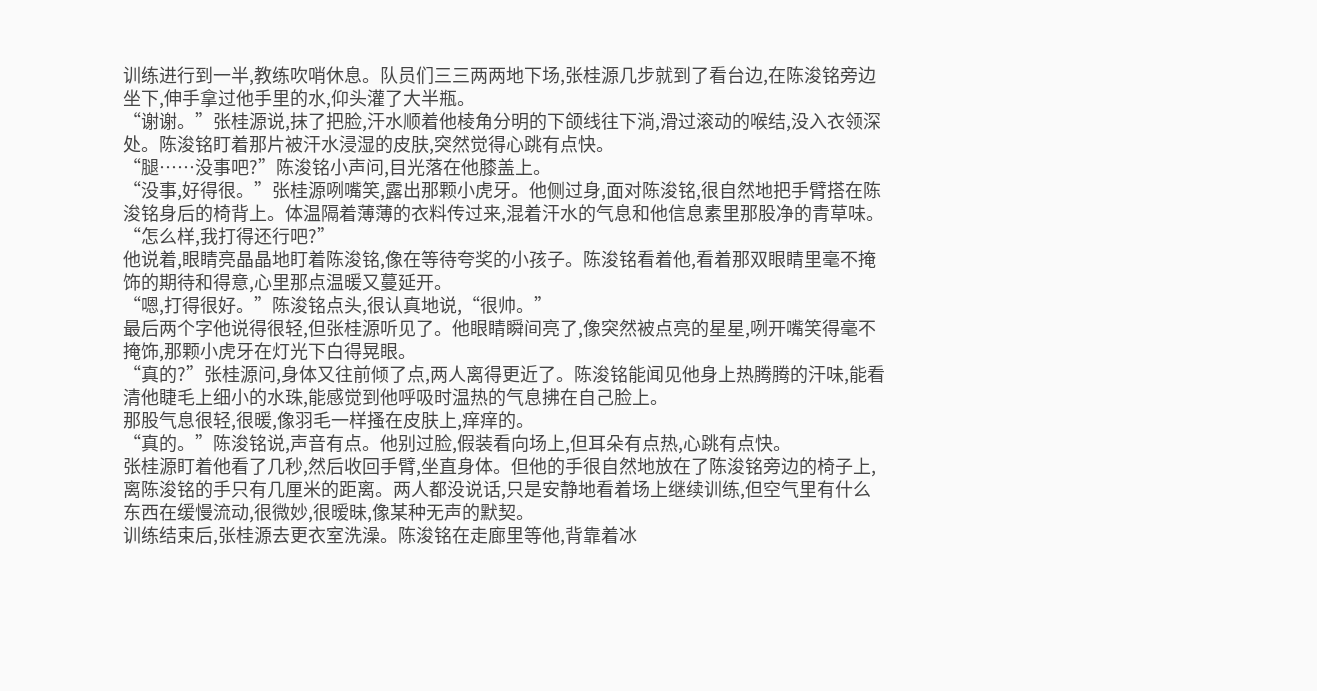训练进行到一半,教练吹哨休息。队员们三三两两地下场,张桂源几步就到了看台边,在陈浚铭旁边坐下,伸手拿过他手里的水,仰头灌了大半瓶。
“谢谢。”张桂源说,抹了把脸,汗水顺着他棱角分明的下颌线往下淌,滑过滚动的喉结,没入衣领深处。陈浚铭盯着那片被汗水浸湿的皮肤,突然觉得心跳有点快。
“腿……没事吧?”陈浚铭小声问,目光落在他膝盖上。
“没事,好得很。”张桂源咧嘴笑,露出那颗小虎牙。他侧过身,面对陈浚铭,很自然地把手臂搭在陈浚铭身后的椅背上。体温隔着薄薄的衣料传过来,混着汗水的气息和他信息素里那股净的青草味。“怎么样,我打得还行吧?”
他说着,眼睛亮晶晶地盯着陈浚铭,像在等待夸奖的小孩子。陈浚铭看着他,看着那双眼睛里毫不掩饰的期待和得意,心里那点温暖又蔓延开。
“嗯,打得很好。”陈浚铭点头,很认真地说,“很帅。”
最后两个字他说得很轻,但张桂源听见了。他眼睛瞬间亮了,像突然被点亮的星星,咧开嘴笑得毫不掩饰,那颗小虎牙在灯光下白得晃眼。
“真的?”张桂源问,身体又往前倾了点,两人离得更近了。陈浚铭能闻见他身上热腾腾的汗味,能看清他睫毛上细小的水珠,能感觉到他呼吸时温热的气息拂在自己脸上。
那股气息很轻,很暖,像羽毛一样搔在皮肤上,痒痒的。
“真的。”陈浚铭说,声音有点。他别过脸,假装看向场上,但耳朵有点热,心跳有点快。
张桂源盯着他看了几秒,然后收回手臂,坐直身体。但他的手很自然地放在了陈浚铭旁边的椅子上,离陈浚铭的手只有几厘米的距离。两人都没说话,只是安静地看着场上继续训练,但空气里有什么东西在缓慢流动,很微妙,很暧昧,像某种无声的默契。
训练结束后,张桂源去更衣室洗澡。陈浚铭在走廊里等他,背靠着冰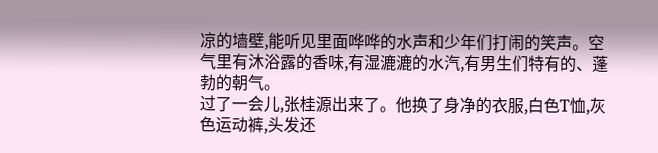凉的墙壁,能听见里面哗哗的水声和少年们打闹的笑声。空气里有沐浴露的香味,有湿漉漉的水汽,有男生们特有的、蓬勃的朝气。
过了一会儿,张桂源出来了。他换了身净的衣服,白色T恤,灰色运动裤,头发还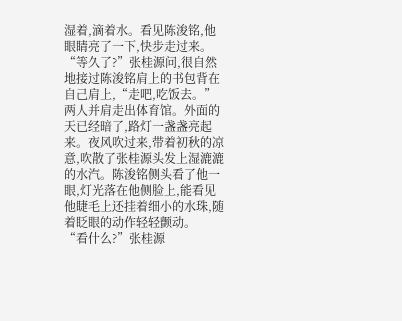湿着,滴着水。看见陈浚铭,他眼睛亮了一下,快步走过来。
“等久了?”张桂源问,很自然地接过陈浚铭肩上的书包背在自己肩上,“走吧,吃饭去。”
两人并肩走出体育馆。外面的天已经暗了,路灯一盏盏亮起来。夜风吹过来,带着初秋的凉意,吹散了张桂源头发上湿漉漉的水汽。陈浚铭侧头看了他一眼,灯光落在他侧脸上,能看见他睫毛上还挂着细小的水珠,随着眨眼的动作轻轻颤动。
“看什么?”张桂源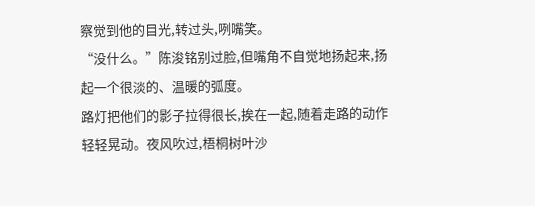察觉到他的目光,转过头,咧嘴笑。
“没什么。”陈浚铭别过脸,但嘴角不自觉地扬起来,扬起一个很淡的、温暖的弧度。
路灯把他们的影子拉得很长,挨在一起,随着走路的动作轻轻晃动。夜风吹过,梧桐树叶沙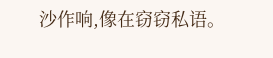沙作响,像在窃窃私语。